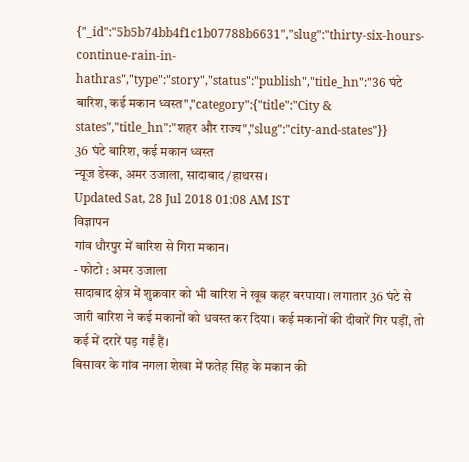{"_id":"5b5b74bb4f1c1b07788b6631","slug":"thirty-six-hours-continue-rain-in-hathras","type":"story","status":"publish","title_hn":"36 घंटे बारिश, कई मकान ध्वस्त","category":{"title":"City & states","title_hn":"शहर और राज्य","slug":"city-and-states"}}
36 घंटे बारिश, कई मकान ध्वस्त
न्यूज डेस्क, अमर उजाला, सादाबाद/हाथरस।
Updated Sat, 28 Jul 2018 01:08 AM IST
विज्ञापन
गांव धौरपुर में बारिश से गिरा मकान।
- फोटो : अमर उजाला
सादाबाद क्षेत्र में शुक्रवार को भी बारिश ने खूब कहर बरपाया। लगातार 36 घंटे से जारी बारिश ने कई मकानों को धवस्त कर दिया। कई मकानों की दीवारें गिर पड़ीं, तो कई में दरारें पड़ गईं हैं।
बिसावर के गांव नगला शेखा में फतेह सिंह के मकान की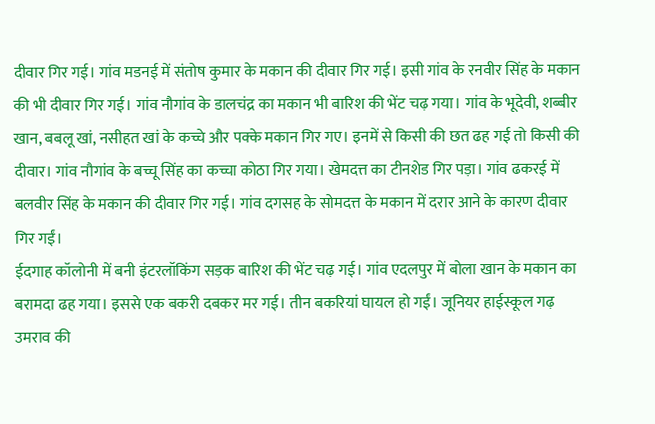दीवार गिर गई। गांव मडनई में संतोष कुमार के मकान की दीवार गिर गई। इसी गांव के रनवीर सिंह के मकान की भी दीवार गिर गई। गांव नौगांव के डालचंद्र का मकान भी बारिश की भेंट चढ़ गया। गांव के भूदेवी, शब्बीर खान, बबलू खां, नसीहत खां के कच्चे और पक्के मकान गिर गए। इनमें से किसी की छत ढह गई तो किसी की दीवार। गांव नौगांव के बच्चू सिंह का कच्चा कोठा गिर गया। खेमदत्त का टीनशेड गिर पड़ा। गांव ढकरई में बलवीर सिंह के मकान की दीवार गिर गई। गांव दगसह के सोमदत्त के मकान में दरार आने के कारण दीवार गिर गईं।
ईदगाह कॉलोनी में बनी इंटरलॉकिंग सड़क बारिश की भेंट चढ़ गई। गांव एदलपुर में बोला खान के मकान का बरामदा ढह गया। इससे एक बकरी दबकर मर गई। तीन बकरियां घायल हो गईं। जूनियर हाईस्कूल गढ़ उमराव की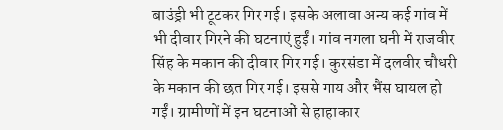बाउंड्री भी टूटकर गिर गई। इसके अलावा अन्य कई गांव में भी दीवार गिरने की घटनाएं हुईं। गांव नगला घनी में राजवीर सिंह के मकान की दीवार गिर गई। कुरसंडा में दलवीर चौधरी के मकान की छत गिर गई। इससे गाय और भैंस घायल हो गईं। ग्रामीणों में इन घटनाओं से हाहाकार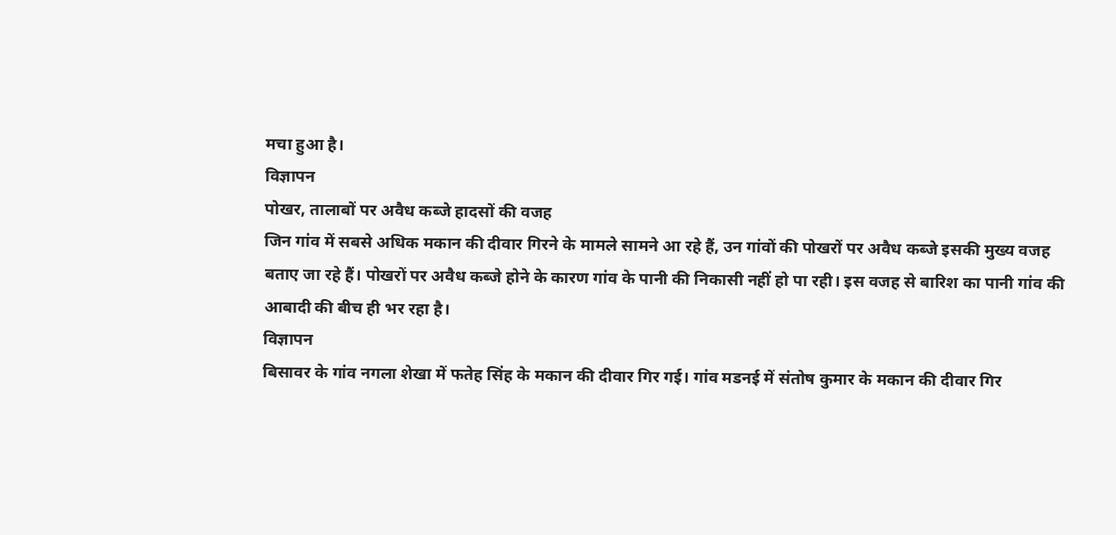मचा हुआ है।
विज्ञापन
पोखर, तालाबों पर अवैध कब्जे हादसों की वजह
जिन गांव में सबसे अधिक मकान की दीवार गिरने के मामले सामने आ रहे हैं, उन गांवों की पोखरों पर अवैध कब्जे इसकी मुख्य वजह बताए जा रहे हैं। पोखरों पर अवैध कब्जे होने के कारण गांव के पानी की निकासी नहीं हो पा रही। इस वजह से बारिश का पानी गांव की आबादी की बीच ही भर रहा है।
विज्ञापन
बिसावर के गांव नगला शेखा में फतेह सिंह के मकान की दीवार गिर गई। गांव मडनई में संतोष कुमार के मकान की दीवार गिर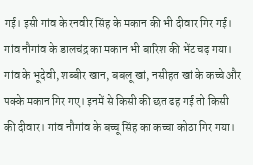गई। इसी गांव के रनवीर सिंह के मकान की भी दीवार गिर गई। गांव नौगांव के डालचंद्र का मकान भी बारिश की भेंट चढ़ गया। गांव के भूदेवी, शब्बीर खान, बबलू खां, नसीहत खां के कच्चे और पक्के मकान गिर गए। इनमें से किसी की छत ढह गई तो किसी की दीवार। गांव नौगांव के बच्चू सिंह का कच्चा कोठा गिर गया।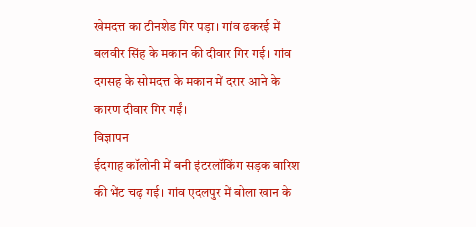खेमदत्त का टीनशेड गिर पड़ा। गांव ढकरई में बलवीर सिंह के मकान की दीवार गिर गई। गांव दगसह के सोमदत्त के मकान में दरार आने के कारण दीवार गिर गईं।
विज्ञापन
ईदगाह कॉलोनी में बनी इंटरलॉकिंग सड़क बारिश की भेंट चढ़ गई। गांव एदलपुर में बोला खान के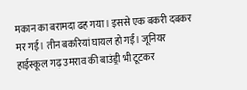मकान का बरामदा ढह गया। इससे एक बकरी दबकर मर गई। तीन बकरियां घायल हो गईं। जूनियर हाईस्कूल गढ़ उमराव की बाउंड्री भी टूटकर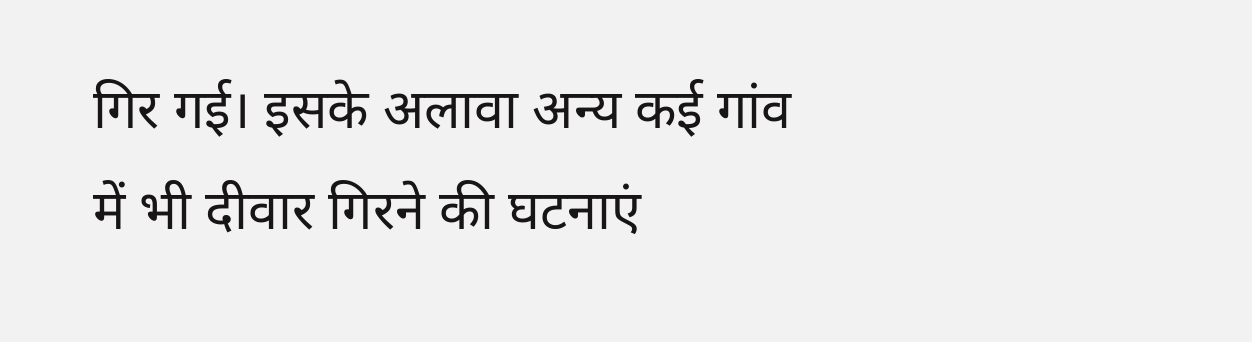गिर गई। इसके अलावा अन्य कई गांव में भी दीवार गिरने की घटनाएं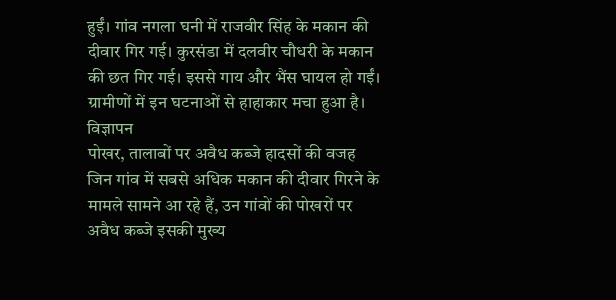हुईं। गांव नगला घनी में राजवीर सिंह के मकान की दीवार गिर गई। कुरसंडा में दलवीर चौधरी के मकान की छत गिर गई। इससे गाय और भैंस घायल हो गईं। ग्रामीणों में इन घटनाओं से हाहाकार मचा हुआ है।
विज्ञापन
पोखर, तालाबों पर अवैध कब्जे हादसों की वजह
जिन गांव में सबसे अधिक मकान की दीवार गिरने के मामले सामने आ रहे हैं, उन गांवों की पोखरों पर अवैध कब्जे इसकी मुख्य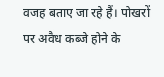वजह बताए जा रहे हैं। पोखरों पर अवैध कब्जे होने के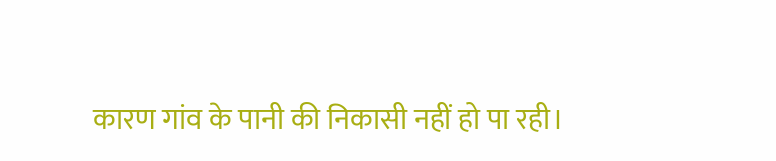कारण गांव के पानी की निकासी नहीं हो पा रही।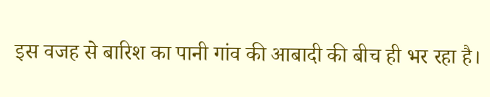इस वजह से बारिश का पानी गांव की आबादी की बीच ही भर रहा है।